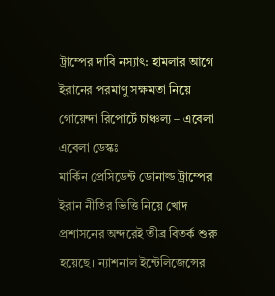ট্রাম্পের দাবি নস্যাৎ: হামলার আগে ইরানের পরমাণু সক্ষমতা নিয়ে গোয়েন্দা রিপোর্টে চাঞ্চল্য – এবেলা
এবেলা ডেস্কঃ
মার্কিন প্রেসিডেন্ট ডোনাল্ড ট্রাম্পের ইরান নীতির ভিত্তি নিয়ে খোদ প্রশাসনের অন্দরেই তীব্র বিতর্ক শুরু হয়েছে। ন্যাশনাল ইন্টেলিজেন্সের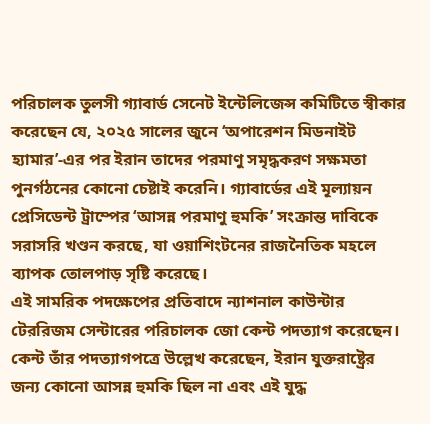পরিচালক তুলসী গ্যাবার্ড সেনেট ইন্টেলিজেন্স কমিটিতে স্বীকার করেছেন যে, ২০২৫ সালের জুনে ‘অপারেশন মিডনাইট হ্যামার’-এর পর ইরান তাদের পরমাণু সমৃদ্ধকরণ সক্ষমতা পুনর্গঠনের কোনো চেষ্টাই করেনি। গ্যাবার্ডের এই মূল্যায়ন প্রেসিডেন্ট ট্রাম্পের ‘আসন্ন পরমাণু হুমকি’ সংক্রান্ত দাবিকে সরাসরি খণ্ডন করছে, যা ওয়াশিংটনের রাজনৈতিক মহলে ব্যাপক তোলপাড় সৃষ্টি করেছে।
এই সামরিক পদক্ষেপের প্রতিবাদে ন্যাশনাল কাউন্টার টেররিজম সেন্টারের পরিচালক জো কেন্ট পদত্যাগ করেছেন। কেন্ট তাঁর পদত্যাগপত্রে উল্লেখ করেছেন, ইরান যুক্তরাষ্ট্রের জন্য কোনো আসন্ন হুমকি ছিল না এবং এই যুদ্ধ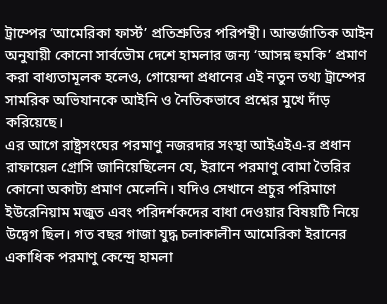ট্রাম্পের ‘আমেরিকা ফার্স্ট’ প্রতিশ্রুতির পরিপন্থী। আন্তর্জাতিক আইন অনুযায়ী কোনো সার্বভৌম দেশে হামলার জন্য ‘আসন্ন হুমকি’ প্রমাণ করা বাধ্যতামূলক হলেও, গোয়েন্দা প্রধানের এই নতুন তথ্য ট্রাম্পের সামরিক অভিযানকে আইনি ও নৈতিকভাবে প্রশ্নের মুখে দাঁড় করিয়েছে।
এর আগে রাষ্ট্রসংঘের পরমাণু নজরদার সংস্থা আইএইএ-র প্রধান রাফায়েল গ্রোসি জানিয়েছিলেন যে, ইরানে পরমাণু বোমা তৈরির কোনো অকাট্য প্রমাণ মেলেনি। যদিও সেখানে প্রচুর পরিমাণে ইউরেনিয়াম মজুত এবং পরিদর্শকদের বাধা দেওয়ার বিষয়টি নিয়ে উদ্বেগ ছিল। গত বছর গাজা যুদ্ধ চলাকালীন আমেরিকা ইরানের একাধিক পরমাণু কেন্দ্রে হামলা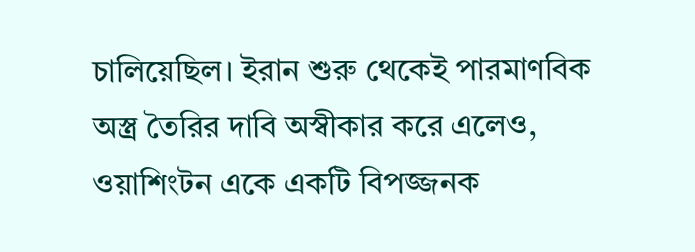চালিয়েছিল। ইরান শুরু থেকেই পারমাণবিক অস্ত্র তৈরির দাবি অস্বীকার করে এলেও, ওয়াশিংটন একে একটি বিপজ্জনক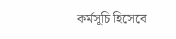কর্মসূচি হিসেবে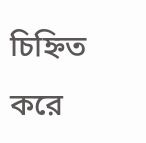চিহ্নিত করে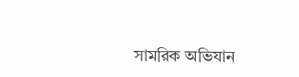সামরিক অভিযান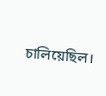চালিয়েছিল।